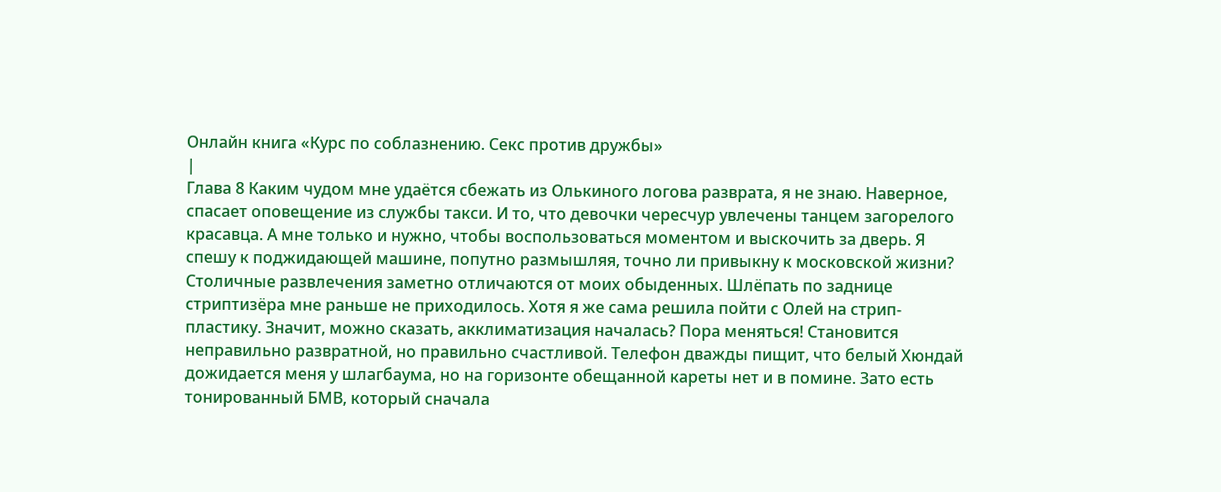Онлайн книга «Курс по соблазнению. Секс против дружбы»
|
Глава 8 Каким чудом мне удаётся сбежать из Олькиного логова разврата, я не знаю. Наверное, спасает оповещение из службы такси. И то, что девочки чересчур увлечены танцем загорелого красавца. А мне только и нужно, чтобы воспользоваться моментом и выскочить за дверь. Я спешу к поджидающей машине, попутно размышляя, точно ли привыкну к московской жизни? Столичные развлечения заметно отличаются от моих обыденных. Шлёпать по заднице стриптизёра мне раньше не приходилось. Хотя я же сама решила пойти с Олей на стрип-пластику. Значит, можно сказать, акклиматизация началась? Пора меняться! Становится неправильно развратной, но правильно счастливой. Телефон дважды пищит, что белый Хюндай дожидается меня у шлагбаума, но на горизонте обещанной кареты нет и в помине. Зато есть тонированный БМВ, который сначала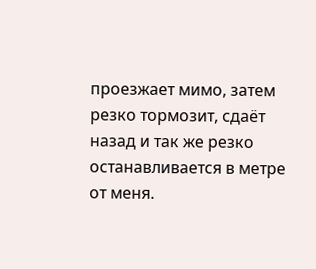проезжает мимо, затем резко тормозит, сдаёт назад и так же резко останавливается в метре от меня.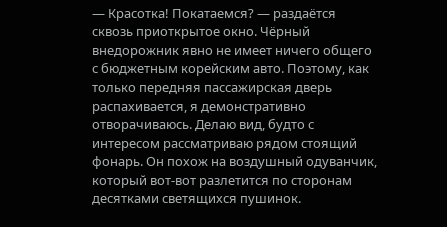— Красотка! Покатаемся? — раздаётся сквозь приоткрытое окно. Чёрный внедорожник явно не имеет ничего общего с бюджетным корейским авто. Поэтому, как только передняя пассажирская дверь распахивается, я демонстративно отворачиваюсь. Делаю вид, будто с интересом рассматриваю рядом стоящий фонарь. Он похож на воздушный одуванчик, который вот-вот разлетится по сторонам десятками светящихся пушинок.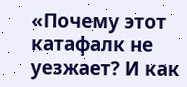«Почему этот катафалк не уезжает? И как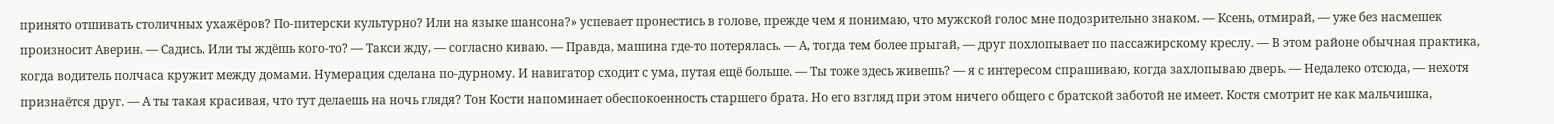принято отшивать столичных ухажёров? По-питерски культурно? Или на языке шансона?» успевает пронестись в голове, прежде чем я понимаю, что мужской голос мне подозрительно знаком. — Ксень, отмирай, — уже без насмешек произносит Аверин. — Садись. Или ты ждёшь кого-то? — Такси жду, — согласно киваю. — Правда, машина где-то потерялась. — А, тогда тем более прыгай, — друг похлопывает по пассажирскому креслу. — В этом районе обычная практика, когда водитель полчаса кружит между домами. Нумерация сделана по-дурному. И навигатор сходит с ума, путая ещё больше. — Ты тоже здесь живешь? — я с интересом спрашиваю, когда захлопываю дверь. — Недалеко отсюда, — нехотя признаётся друг. — А ты такая красивая, что тут делаешь на ночь глядя? Тон Кости напоминает обеспокоенность старшего брата. Но его взгляд при этом ничего общего с братской заботой не имеет. Костя смотрит не как мальчишка,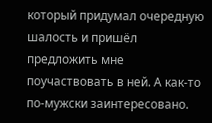который придумал очередную шалость и пришёл предложить мне поучаствовать в ней. А как-то по-мужски заинтересовано.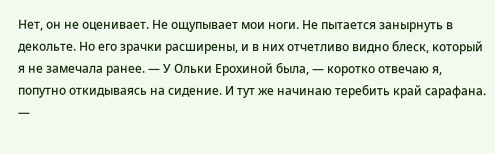Нет, он не оценивает. Не ощупывает мои ноги. Не пытается занырнуть в декольте. Но его зрачки расширены, и в них отчетливо видно блеск, который я не замечала ранее. — У Ольки Ерохиной была, — коротко отвечаю я, попутно откидываясь на сидение. И тут же начинаю теребить край сарафана. —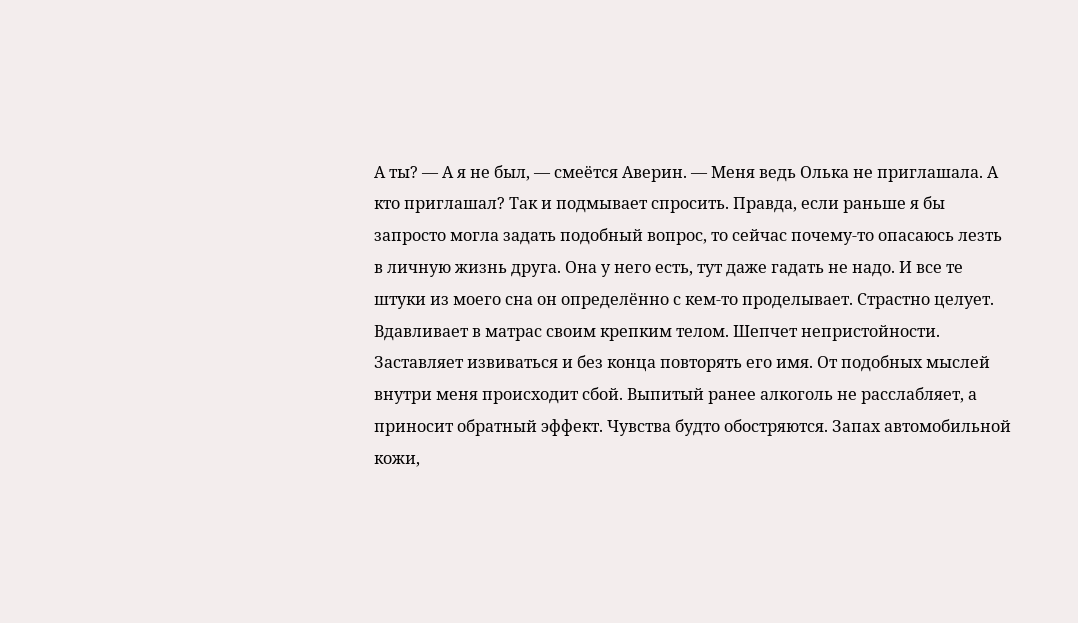А ты? — А я не был, — смеётся Аверин. — Меня ведь Олька не приглашала. А кто приглашал? Так и подмывает спросить. Правда, если раньше я бы запросто могла задать подобный вопрос, то сейчас почему-то опасаюсь лезть в личную жизнь друга. Она у него есть, тут даже гадать не надо. И все те штуки из моего сна он определённо с кем-то проделывает. Страстно целует. Вдавливает в матрас своим крепким телом. Шепчет непристойности. Заставляет извиваться и без конца повторять его имя. От подобных мыслей внутри меня происходит сбой. Выпитый ранее алкоголь не расслабляет, а приносит обратный эффект. Чувства будто обостряются. Запах автомобильной кожи,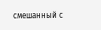смешанный с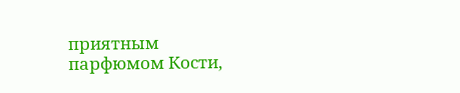приятным парфюмом Кости,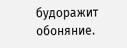будоражит обоняние.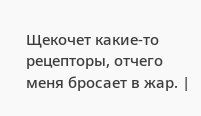Щекочет какие-то рецепторы, отчего меня бросает в жар. |